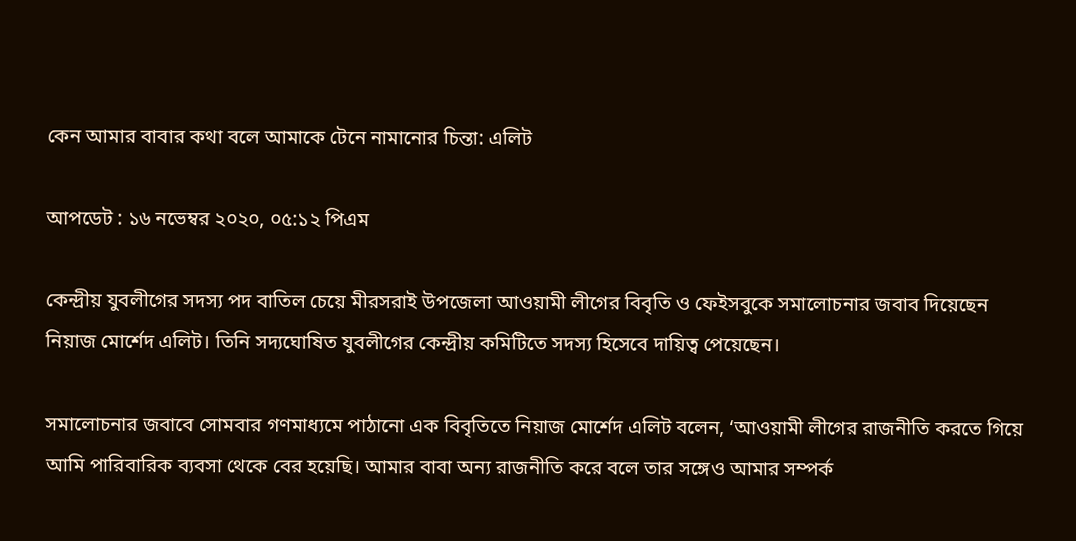কেন আমার বাবার কথা বলে আমাকে টেনে নামানোর চিন্তা: এলিট

আপডেট : ১৬ নভেম্বর ২০২০, ০৫:১২ পিএম

কেন্দ্রীয় যুবলীগের সদস্য পদ বাতিল চেয়ে মীরসরাই উপজেলা আওয়ামী লীগের বিবৃতি ও ফেইসবুকে সমালোচনার জবাব দিয়েছেন নিয়াজ মোর্শেদ এলিট। তিনি সদ্যঘোষিত যুবলীগের কেন্দ্রীয় কমিটিতে সদস্য হিসেবে দায়িত্ব পেয়েছেন।

সমালোচনার জবাবে সোমবার গণমাধ্যমে পাঠানো এক বিবৃতিতে নিয়াজ মোর্শেদ এলিট বলেন, ‘আওয়ামী লীগের রাজনীতি করতে গিয়ে আমি পারিবারিক ব্যবসা থেকে বের হয়েছি। আমার বাবা অন্য রাজনীতি করে বলে তার সঙ্গেও আমার সম্পর্ক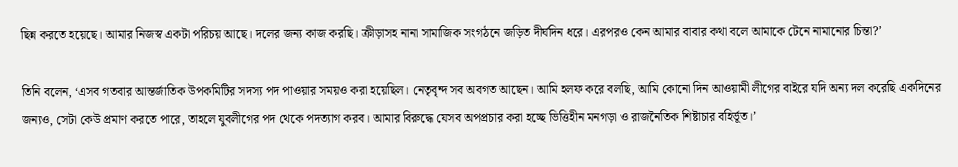ছিন্ন করতে হয়েছে। আমার নিজস্ব একটা পরিচয় আছে। দলের জন্য কাজ করছি। ক্রীড়াসহ নানা সামাজিক সংগঠনে জড়িত দীর্ঘদিন ধরে। এরপরও কেন আমার বাবার কথা বলে আমাকে টেনে নামানোর চিন্তা?’

তিনি বলেন, ‘এসব গতবার আন্তর্জাতিক উপকমিটির সদস্য পদ পাওয়ার সময়ও করা হয়েছিল। নেতৃবৃন্দ সব অবগত আছেন। আমি হলফ করে বলছি, আমি কোনো দিন আওয়ামী লীগের বাইরে যদি অন্য দল করেছি একদিনের জন্যও, সেটা কেউ প্রমাণ করতে পারে, তাহলে যুবলীগের পদ থেকে পদত্যাগ করব। আমার বিরুদ্ধে যেসব অপপ্রচার করা হচ্ছে ভিত্তিহীন মনগড়া ও রাজনৈতিক শিষ্টাচার বহির্ভূত।’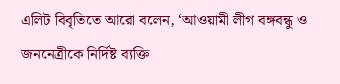এলিট বিবৃতিতে আরো বলেন, ‘আওয়ামী লীগ বঙ্গবন্ধু ও জননেত্রীকে নির্দিষ্ট ব্যক্তি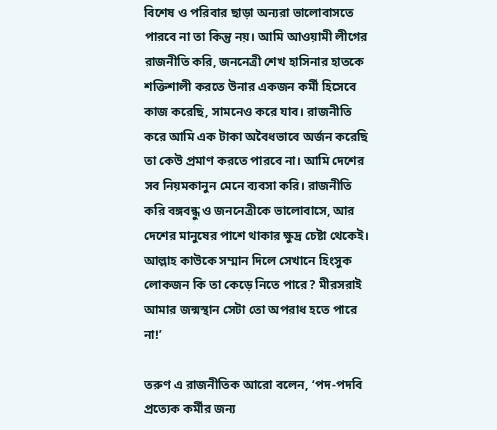বিশেষ ও পরিবার ছাড়া অন্যরা ভালোবাসতে পারবে না তা কিন্তু নয়। আমি আওয়ামী লীগের রাজনীতি করি, জননেত্রী শেখ হাসিনার হাতকে শক্তিশালী করতে উনার একজন কর্মী হিসেবে কাজ করেছি, সামনেও করে যাব। রাজনীতি করে আমি এক টাকা অবৈধভাবে অর্জন করেছি তা কেউ প্রমাণ করতে পারবে না। আমি দেশের সব নিয়মকানুন মেনে ব্যবসা করি। রাজনীতি করি বঙ্গবন্ধু ও জননেত্রীকে ভালোবাসে, আর দেশের মানুষের পাশে থাকার ক্ষুদ্র চেষ্টা থেকেই। আল্লাহ কাউকে সম্মান দিলে সেখানে হিংসুক লোকজন কি তা কেড়ে নিতে পারে? মীরসরাই আমার জন্মস্থান সেটা তো অপরাধ হতে পারে না!’

তরুণ এ রাজনীতিক আরো বলেন, ‘পদ-পদবি প্রত্যেক কর্মীর জন্য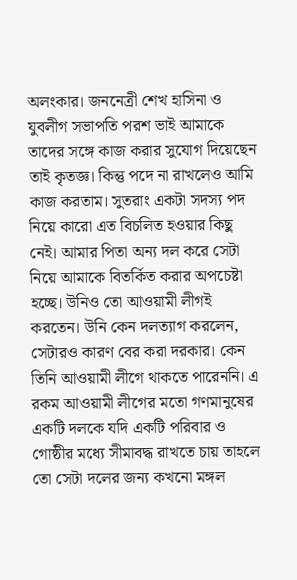অলংকার। জননেত্রী শেখ হাসিনা ও যুবলীগ সভাপতি পরশ ভাই আমাকে তাদের সঙ্গে কাজ করার সুযোগ দিয়েছেন তাই কৃতজ্ঞ। কিন্তু পদে না রাখলেও আমি কাজ করতাম। সুতরাং একটা সদস্য পদ নিয়ে কারো এত বিচলিত হওয়ার কিছু নেই। আমার পিতা অন্য দল করে সেটা নিয়ে আমাকে বিতর্কিত করার অপচেষ্টা হচ্ছে। উনিও তো আওয়ামী লীগই করতেন। উনি কেন দলত্যাগ করলেন, সেটারও কারণ বের করা দরকার। কেন তিনি আওয়ামী লীগে থাকতে পারেননি। এ রকম আওয়ামী লীগের মতো গণমানুষের একটি দলকে যদি একটি পরিবার ও গোষ্ঠীর মধ্যে সীমাবদ্ধ রাখতে চায় তাহলে তো সেটা দলের জন্য কখনো মঙ্গল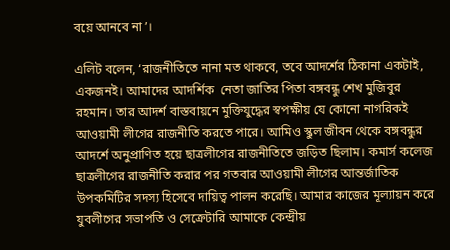বয়ে আনবে না’।

এলিট বলেন, ‘রাজনীতিতে নানা মত থাকবে, তবে আদর্শের ঠিকানা একটাই, একজনই। আমাদের আদর্শিক  নেতা জাতির পিতা বঙ্গবন্ধু শেখ মুজিবুর রহমান। তার আদর্শ বাস্তবায়নে মুক্তিযুদ্ধের স্বপক্ষীয় যে কোনো নাগরিকই আওয়ামী লীগের রাজনীতি করতে পারে। আমিও স্কুল জীবন থেকে বঙ্গবন্ধুর আদর্শে অনুপ্রাণিত হয়ে ছাত্রলীগের রাজনীতিতে জড়িত ছিলাম। কমার্স কলেজ ছাত্রলীগের রাজনীতি করার পর গতবার আওয়ামী লীগের আন্তর্জাতিক উপকমিটির সদস্য হিসেবে দায়িত্ব পালন করেছি। আমার কাজের মূল্যায়ন করে যুবলীগের সভাপতি ও সেক্রেটারি আমাকে কেন্দ্রীয়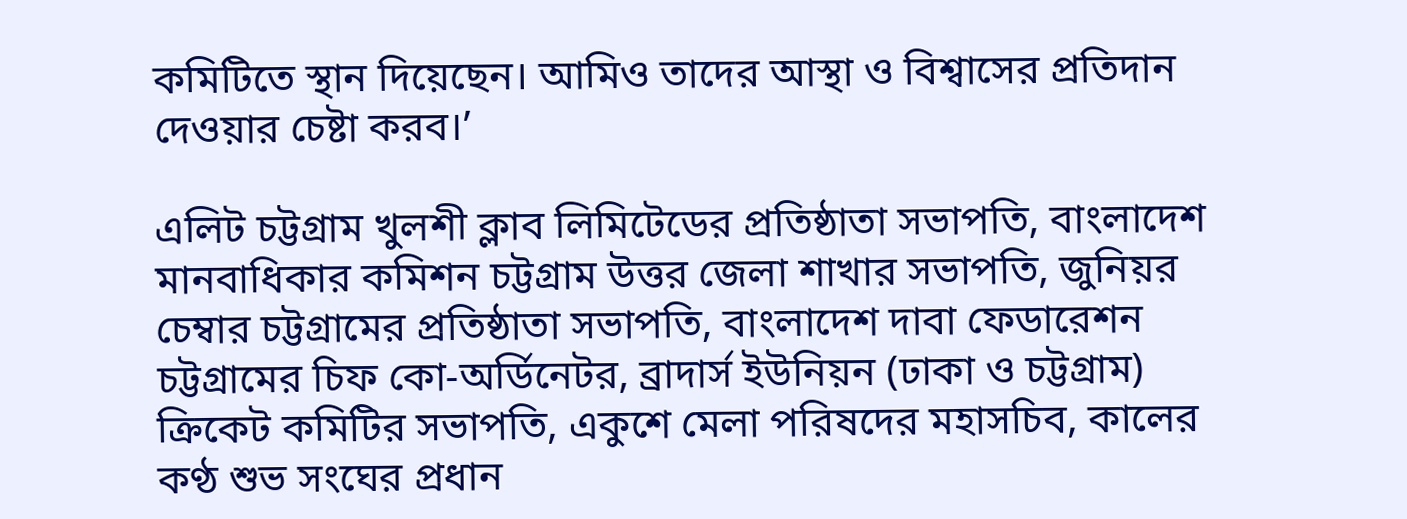কমিটিতে স্থান দিয়েছেন। আমিও তাদের আস্থা ও বিশ্বাসের প্রতিদান দেওয়ার চেষ্টা করব।’

এলিট চট্টগ্রাম খুলশী ক্লাব লিমিটেডের প্রতিষ্ঠাতা সভাপতি, বাংলাদেশ মানবাধিকার কমিশন চট্টগ্রাম উত্তর জেলা শাখার সভাপতি, জুনিয়র চেম্বার চট্টগ্রামের প্রতিষ্ঠাতা সভাপতি, বাংলাদেশ দাবা ফেডারেশন চট্টগ্রামের চিফ কো-অর্ডিনেটর, ব্রাদার্স ইউনিয়ন (ঢাকা ও চট্টগ্রাম) ক্রিকেট কমিটির সভাপতি, একুশে মেলা পরিষদের মহাসচিব, কালের কণ্ঠ শুভ সংঘের প্রধান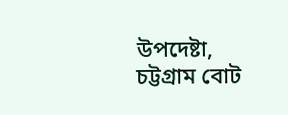উপদেষ্টা, চট্টগ্রাম বোট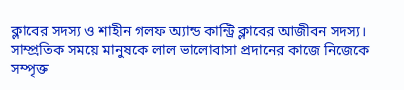ক্লাবের সদস্য ও শাহীন গলফ অ্যান্ড কান্ট্রি ক্লাবের আজীবন সদস্য। সাম্প্রতিক সময়ে মানুষকে লাল ভালোবাসা প্রদানের কাজে নিজেকে সম্পৃক্ত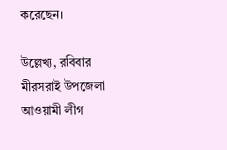করেছেন।

উল্লেখ্য, রবিবার মীরসরাই উপজেলা আওয়ামী লীগ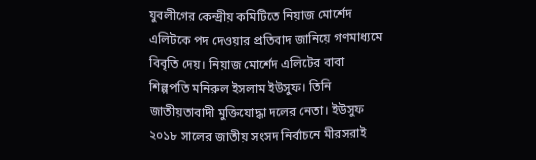যুবলীগের কেন্দ্রীয় কমিটিতে নিয়াজ মোর্শেদ এলিটকে পদ দেওয়ার প্রতিবাদ জানিয়ে গণমাধ্যমে বিবৃতি দেয়। নিয়াজ মোর্শেদ এলিটের বাবা শিল্পপতি মনিরুল ইসলাম ইউসুফ। তিনি জাতীয়তাবাদী মুক্তিযোদ্ধা দলের নেতা। ইউসুফ ২০১৮ সালের জাতীয় সংসদ নির্বাচনে মীরসরাই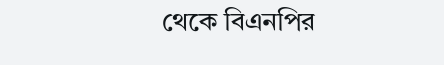থেকে বিএনপির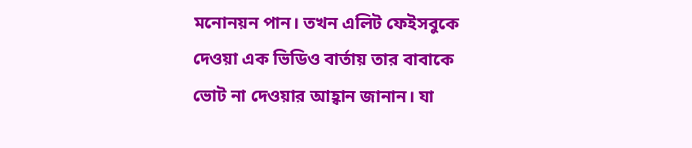মনোনয়ন পান। তখন এলিট ফেইসবুকে দেওয়া এক ভিডিও বার্তায় তার বাবাকে ভোট না দেওয়ার আহ্বান জানান। যা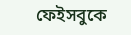ফেইসবুকে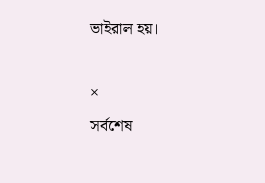ভাইরাল হয়।

×
সর্বশেষ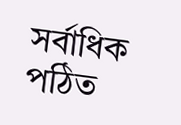সর্বাধিক পঠিত